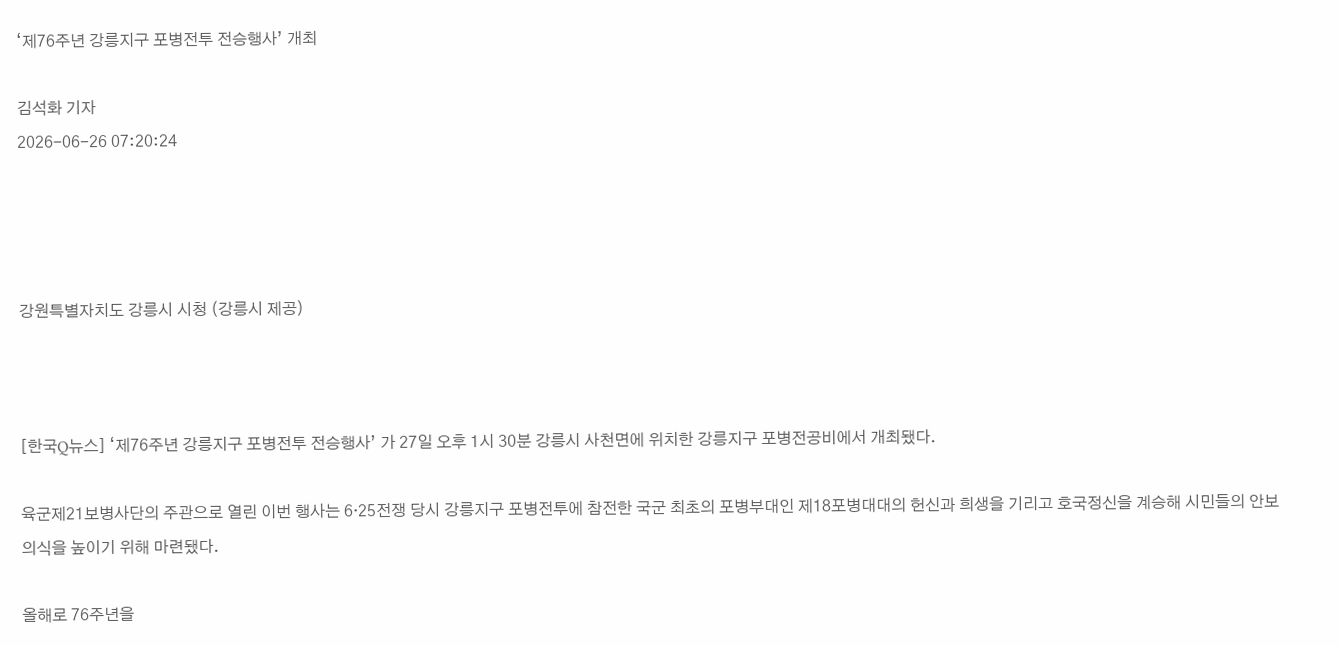‘제76주년 강릉지구 포병전투 전승행사’ 개최

김석화 기자
2026-06-26 07:20:24




강원특별자치도 강릉시 시청 (강릉시 제공)



[한국Q뉴스] ‘제76주년 강릉지구 포병전투 전승행사’ 가 27일 오후 1시 30분 강릉시 사천면에 위치한 강릉지구 포병전공비에서 개최됐다.

육군제21보병사단의 주관으로 열린 이번 행사는 6·25전쟁 당시 강릉지구 포병전투에 참전한 국군 최초의 포병부대인 제18포병대대의 헌신과 희생을 기리고 호국정신을 계승해 시민들의 안보의식을 높이기 위해 마련됐다.

올해로 76주년을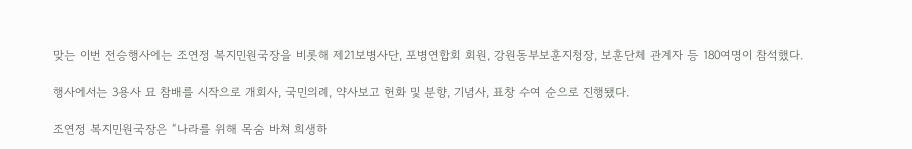맞는 이번 전승행사에는 조연정 복지민원국장을 비롯해 제21보병사단, 포병연합회 회원, 강원동부보훈지청장, 보훈단체 관계자 등 180여명이 참석했다.

행사에서는 3용사 묘 참배를 시작으로 개회사, 국민의례, 약사보고 헌화 및 분향, 기념사, 표창 수여 순으로 진행됐다.

조연정 복지민원국장은 “나라를 위해 목숨 바쳐 희생하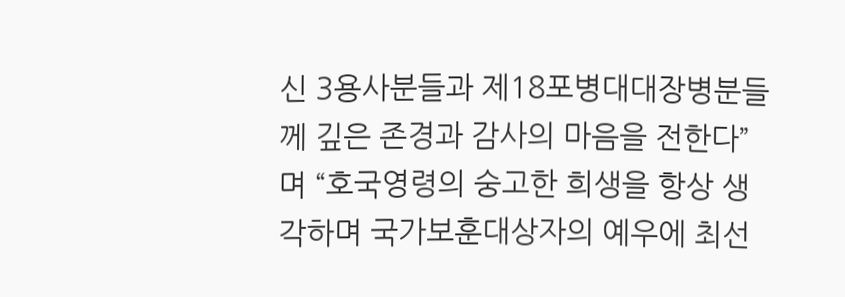신 3용사분들과 제18포병대대장병분들께 깊은 존경과 감사의 마음을 전한다”며 “호국영령의 숭고한 희생을 항상 생각하며 국가보훈대상자의 예우에 최선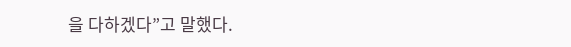을 다하겠다”고 말했다.